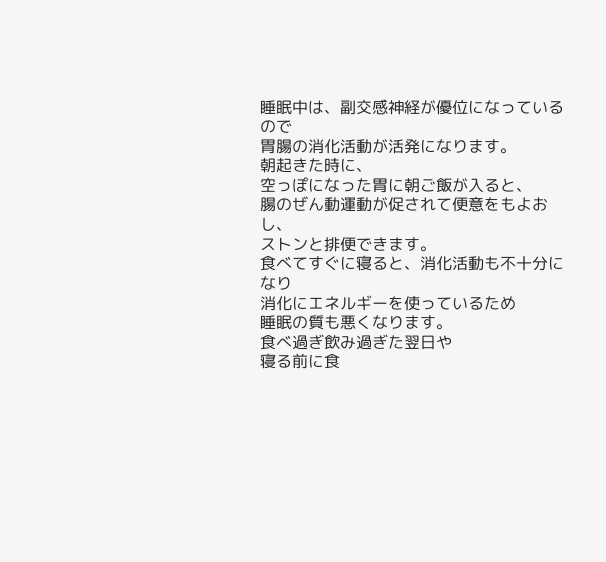睡眠中は、副交感神経が優位になっているので
胃腸の消化活動が活発になります。
朝起きた時に、
空っぽになった胃に朝ご飯が入ると、
腸のぜん動運動が促されて便意をもよおし、
ストンと排便できます。
食べてすぐに寝ると、消化活動も不十分になり
消化にエネルギーを使っているため
睡眠の質も悪くなります。
食べ過ぎ飲み過ぎた翌日や
寝る前に食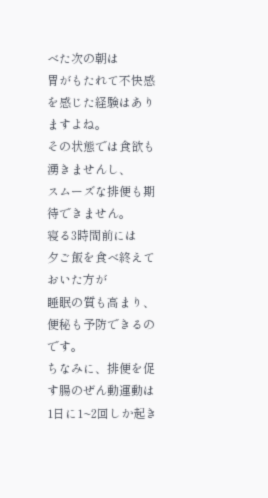べた次の朝は
胃がもたれて不快感を感じた経験はありますよね。
その状態では食欲も湧きませんし、
スムーズな排便も期待できません。
寝る3時間前には
夕ご飯を食べ終えておいた方が
睡眠の質も高まり、便秘も予防できるのです。
ちなみに、排便を促す腸のぜん動運動は
1日に1~2回しか起き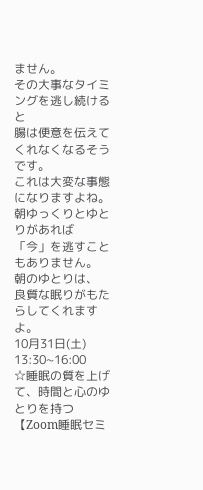ません。
その大事なタイミングを逃し続けると
腸は便意を伝えてくれなくなるそうです。
これは大変な事態になりますよね。
朝ゆっくりとゆとりがあれば
「今」を逃すこともありません。
朝のゆとりは、
良質な眠りがもたらしてくれますよ。
10月31日(土) 13:30~16:00
☆睡眠の質を上げて、時間と心のゆとりを持つ
【Zoom睡眠セミ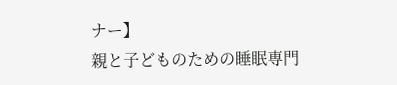ナー】
親と子どものための睡眠専門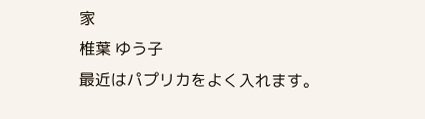家
椎葉 ゆう子
最近はパプリカをよく入れます。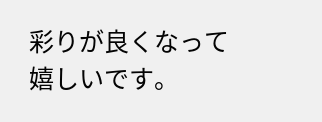彩りが良くなって嬉しいです。